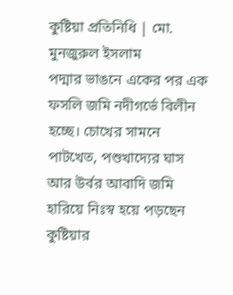কুষ্টিয়া প্রতিনিধি | মো. মুনজুরুল ইসলাম
পদ্মার ভাঙনে একের পর এক ফসলি জমি নদীগর্ভে বিলীন হচ্ছে। চোখের সামনে পাটখেত, পশুখাদ্যের ঘাস আর উর্বর আবাদি জমি হারিয়ে নিঃস্ব হয়ে পড়ছেন কুষ্টিয়ার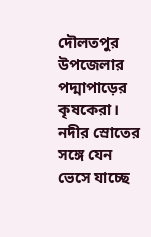দৌলতপুর উপজেলার পদ্মাপাড়ের কৃষকেরা। নদীর স্রোতের সঙ্গে যেন ভেসে যাচ্ছে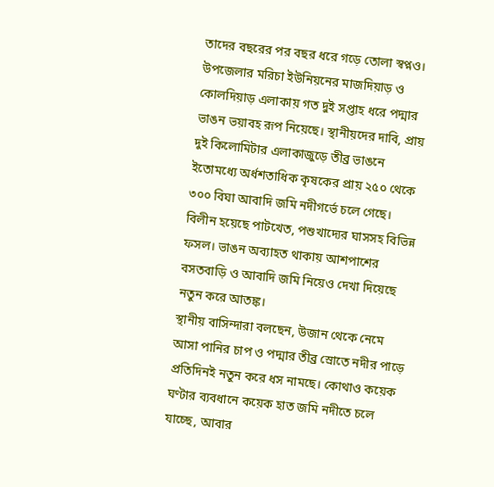তাদের বছরের পর বছর ধরে গড়ে তোলা স্বপ্নও।
উপজেলার মরিচা ইউনিয়নের মাজদিয়াড় ও কোলদিয়াড় এলাকায় গত দুই সপ্তাহ ধরে পদ্মার ভাঙন ভয়াবহ রূপ নিয়েছে। স্থানীয়দের দাবি, প্রায় দুই কিলোমিটার এলাকাজুড়ে তীব্র ভাঙনে ইতোমধ্যে অর্ধশতাধিক কৃষকের প্রায় ২৫০ থেকে ৩০০ বিঘা আবাদি জমি নদীগর্ভে চলে গেছে। বিলীন হয়েছে পাটখেত, পশুখাদ্যের ঘাসসহ বিভিন্ন ফসল। ভাঙন অব্যাহত থাকায় আশপাশের বসতবাড়ি ও আবাদি জমি নিয়েও দেখা দিয়েছে নতুন করে আতঙ্ক।
স্থানীয় বাসিন্দারা বলছেন, উজান থেকে নেমে আসা পানির চাপ ও পদ্মার তীব্র স্রোতে নদীর পাড়ে প্রতিদিনই নতুন করে ধস নামছে। কোথাও কয়েক ঘণ্টার ব্যবধানে কয়েক হাত জমি নদীতে চলে যাচ্ছে, আবার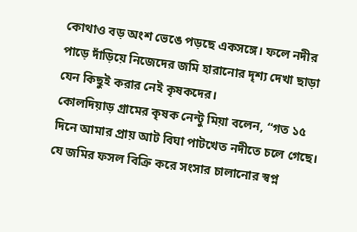কোথাও বড় অংশ ভেঙে পড়ছে একসঙ্গে। ফলে নদীর পাড়ে দাঁড়িয়ে নিজেদের জমি হারানোর দৃশ্য দেখা ছাড়া যেন কিছুই করার নেই কৃষকদের।
কোলদিয়াড় গ্রামের কৃষক নেন্টু মিয়া বলেন, “গত ১৫ দিনে আমার প্রায় আট বিঘা পাটখেত নদীতে চলে গেছে। যে জমির ফসল বিক্রি করে সংসার চালানোর স্বপ্ন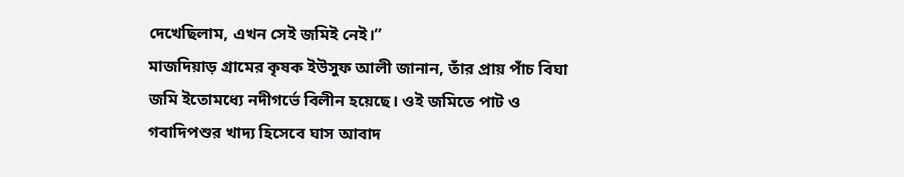দেখেছিলাম, এখন সেই জমিই নেই।”
মাজদিয়াড় গ্রামের কৃষক ইউসুফ আলী জানান, তাঁর প্রায় পাঁচ বিঘা জমি ইতোমধ্যে নদীগর্ভে বিলীন হয়েছে। ওই জমিতে পাট ও গবাদিপশুর খাদ্য হিসেবে ঘাস আবাদ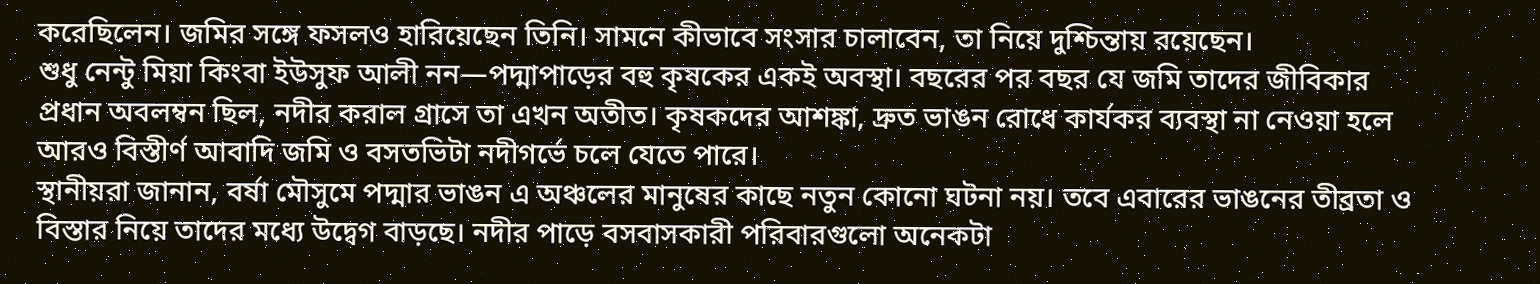করেছিলেন। জমির সঙ্গে ফসলও হারিয়েছেন তিনি। সামনে কীভাবে সংসার চালাবেন, তা নিয়ে দুশ্চিন্তায় রয়েছেন।
শুধু নেন্টু মিয়া কিংবা ইউসুফ আলী নন—পদ্মাপাড়ের বহু কৃষকের একই অবস্থা। বছরের পর বছর যে জমি তাদের জীবিকার প্রধান অবলম্বন ছিল, নদীর করাল গ্রাসে তা এখন অতীত। কৃষকদের আশঙ্কা, দ্রুত ভাঙন রোধে কার্যকর ব্যবস্থা না নেওয়া হলে আরও বিস্তীর্ণ আবাদি জমি ও বসতভিটা নদীগর্ভে চলে যেতে পারে।
স্থানীয়রা জানান, বর্ষা মৌসুমে পদ্মার ভাঙন এ অঞ্চলের মানুষের কাছে নতুন কোনো ঘটনা নয়। তবে এবারের ভাঙনের তীব্রতা ও বিস্তার নিয়ে তাদের মধ্যে উদ্বেগ বাড়ছে। নদীর পাড়ে বসবাসকারী পরিবারগুলো অনেকটা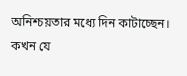অনিশ্চয়তার মধ্যে দিন কাটাচ্ছেন। কখন যে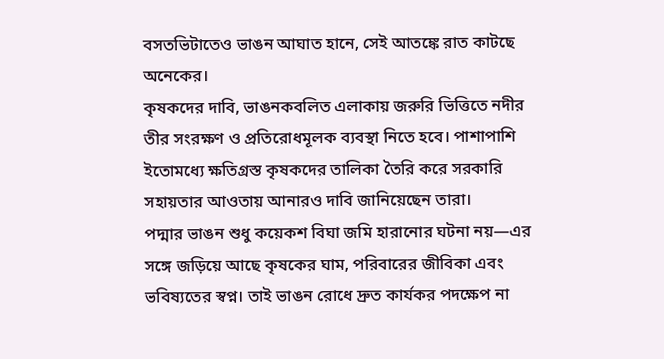বসতভিটাতেও ভাঙন আঘাত হানে, সেই আতঙ্কে রাত কাটছে অনেকের।
কৃষকদের দাবি, ভাঙনকবলিত এলাকায় জরুরি ভিত্তিতে নদীর তীর সংরক্ষণ ও প্রতিরোধমূলক ব্যবস্থা নিতে হবে। পাশাপাশি ইতোমধ্যে ক্ষতিগ্রস্ত কৃষকদের তালিকা তৈরি করে সরকারি সহায়তার আওতায় আনারও দাবি জানিয়েছেন তারা।
পদ্মার ভাঙন শুধু কয়েকশ বিঘা জমি হারানোর ঘটনা নয়—এর সঙ্গে জড়িয়ে আছে কৃষকের ঘাম, পরিবারের জীবিকা এবং ভবিষ্যতের স্বপ্ন। তাই ভাঙন রোধে দ্রুত কার্যকর পদক্ষেপ না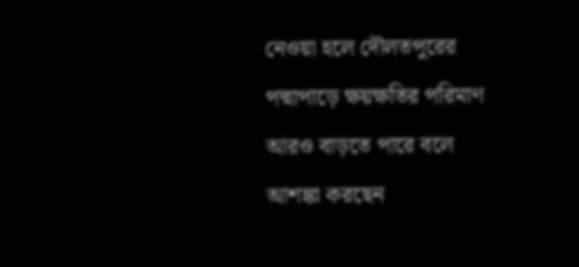নেওয়া হলে দৌলতপুরের পদ্মাপাড়ে ক্ষয়ক্ষতির পরিমাণ আরও বাড়তে পারে বলে আশঙ্কা করছেন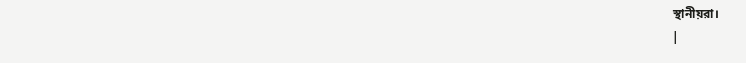স্থানীয়রা।
|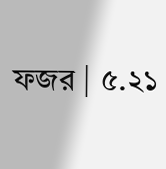ফজর | ৫.২১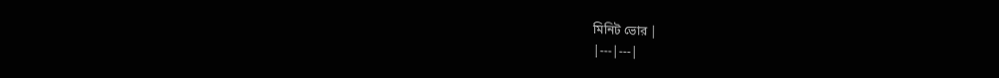মিনিট ভোর |
|---|---|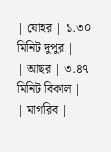| যোহর | ১.৩০ মিনিট দুপুর |
| আছর | ৩.৪৭ মিনিট বিকাল |
| মাগরিব |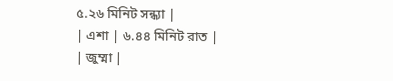৫.২৬ মিনিট সন্ধ্যা |
| এশা | ৬.৪৪ মিনিট রাত |
| জুম্মা |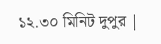১২.৩০ মিনিট দুপুর |